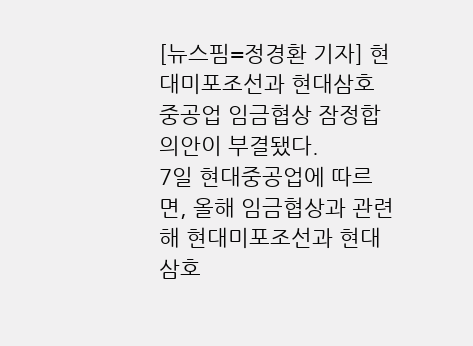[뉴스핌=정경환 기자] 현대미포조선과 현대삼호중공업 임금협상 잠정합의안이 부결됐다.
7일 현대중공업에 따르면, 올해 임금협상과 관련해 현대미포조선과 현대삼호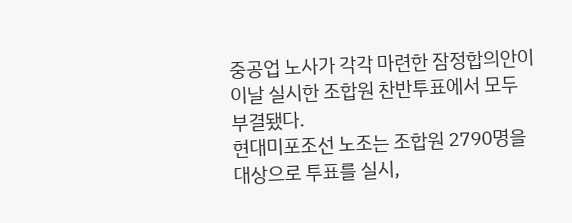중공업 노사가 각각 마련한 잠정합의안이 이날 실시한 조합원 찬반투표에서 모두 부결됐다.
현대미포조선 노조는 조합원 2790명을 대상으로 투표를 실시,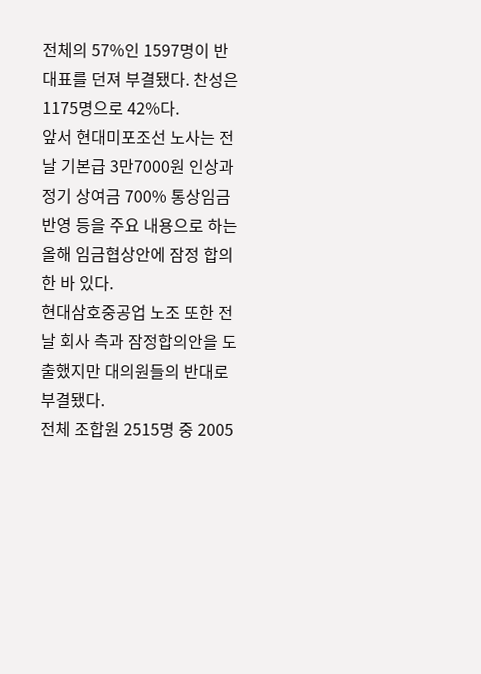전체의 57%인 1597명이 반대표를 던져 부결됐다. 찬성은 1175명으로 42%다.
앞서 현대미포조선 노사는 전날 기본급 3만7000원 인상과 정기 상여금 700% 통상임금 반영 등을 주요 내용으로 하는 올해 임금협상안에 잠정 합의한 바 있다.
현대삼호중공업 노조 또한 전날 회사 측과 잠정합의안을 도출했지만 대의원들의 반대로 부결됐다.
전체 조합원 2515명 중 2005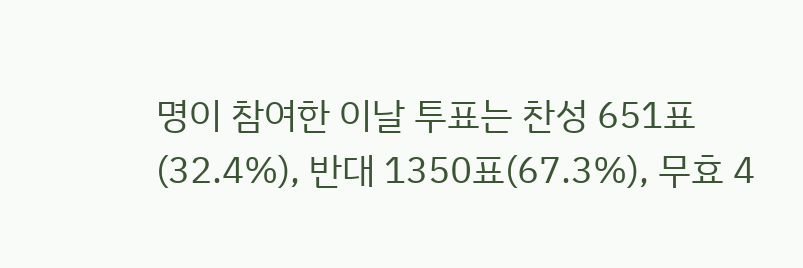명이 참여한 이날 투표는 찬성 651표(32.4%), 반대 1350표(67.3%), 무효 4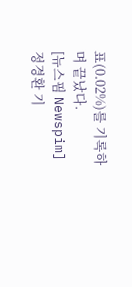표(0.02%)를 기록하며 끝났다.
[뉴스핌 Newspim] 정경환 기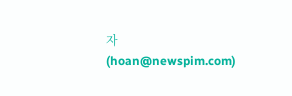자 (hoan@newspim.com)